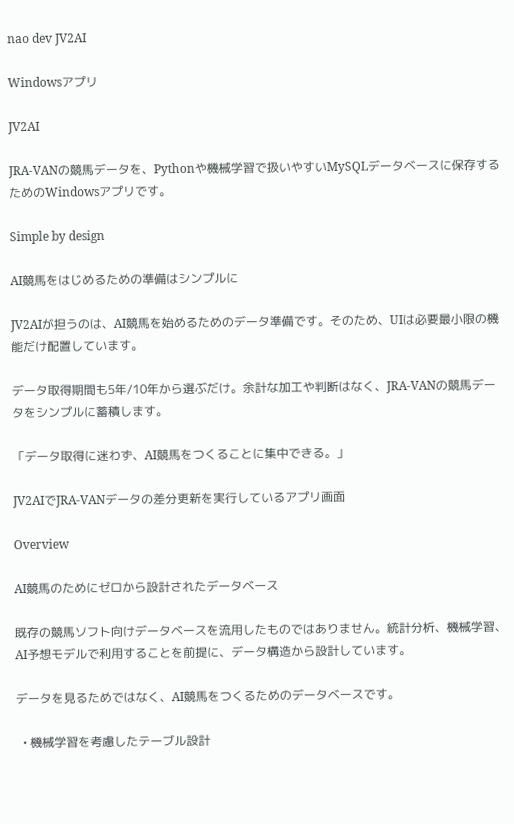nao dev JV2AI

Windowsアプリ

JV2AI

JRA-VANの競馬データを、Pythonや機械学習で扱いやすいMySQLデータベースに保存するためのWindowsアプリです。

Simple by design

AI競馬をはじめるための準備はシンプルに

JV2AIが担うのは、AI競馬を始めるためのデータ準備です。そのため、UIは必要最小限の機能だけ配置しています。

データ取得期間も5年/10年から選ぶだけ。余計な加工や判断はなく、JRA-VANの競馬データをシンプルに蓄積します。

「データ取得に迷わず、AI競馬をつくることに集中できる。」

JV2AIでJRA-VANデータの差分更新を実行しているアプリ画面

Overview

AI競馬のためにゼロから設計されたデータベース

既存の競馬ソフト向けデータベースを流用したものではありません。統計分析、機械学習、AI予想モデルで利用することを前提に、データ構造から設計しています。

データを見るためではなく、AI競馬をつくるためのデータベースです。

  • 機械学習を考慮したテーブル設計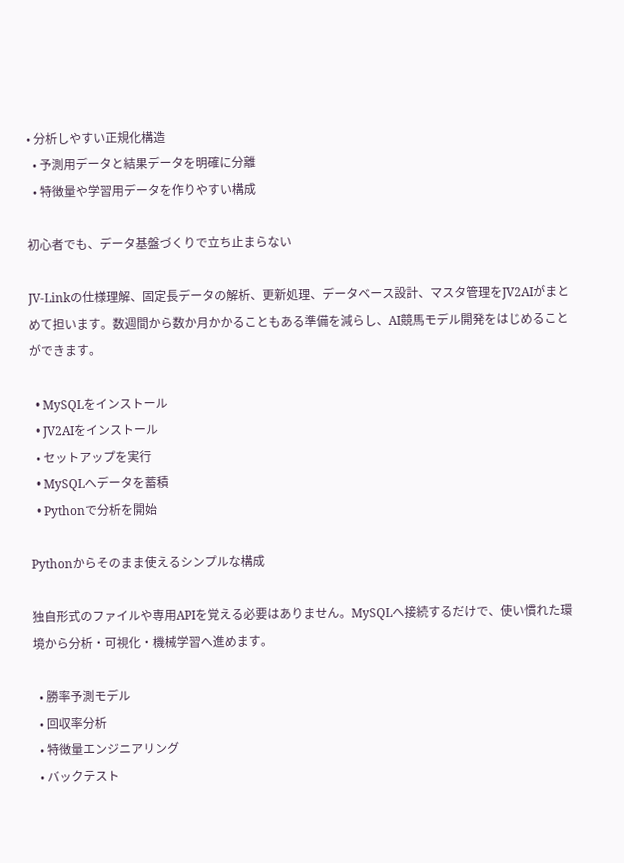• 分析しやすい正規化構造
  • 予測用データと結果データを明確に分離
  • 特徴量や学習用データを作りやすい構成

初心者でも、データ基盤づくりで立ち止まらない

JV-Linkの仕様理解、固定長データの解析、更新処理、データベース設計、マスタ管理をJV2AIがまとめて担います。数週間から数か月かかることもある準備を減らし、AI競馬モデル開発をはじめることができます。

  • MySQLをインストール
  • JV2AIをインストール
  • セットアップを実行
  • MySQLへデータを蓄積
  • Pythonで分析を開始

Pythonからそのまま使えるシンプルな構成

独自形式のファイルや専用APIを覚える必要はありません。MySQLへ接続するだけで、使い慣れた環境から分析・可視化・機械学習へ進めます。

  • 勝率予測モデル
  • 回収率分析
  • 特徴量エンジニアリング
  • バックテスト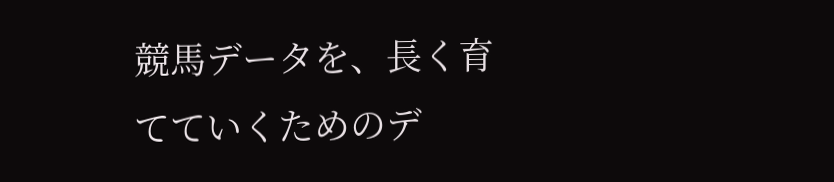競馬データを、長く育てていくためのデ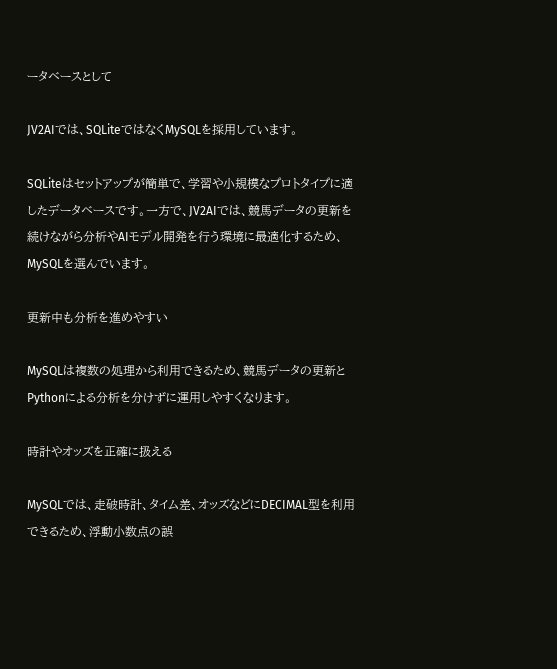ータベースとして

JV2AIでは、SQLiteではなくMySQLを採用しています。

SQLiteはセットアップが簡単で、学習や小規模なプロトタイプに適したデータベースです。一方で、JV2AIでは、競馬データの更新を続けながら分析やAIモデル開発を行う環境に最適化するため、MySQLを選んでいます。

更新中も分析を進めやすい

MySQLは複数の処理から利用できるため、競馬データの更新とPythonによる分析を分けずに運用しやすくなります。

時計やオッズを正確に扱える

MySQLでは、走破時計、タイム差、オッズなどにDECIMAL型を利用できるため、浮動小数点の誤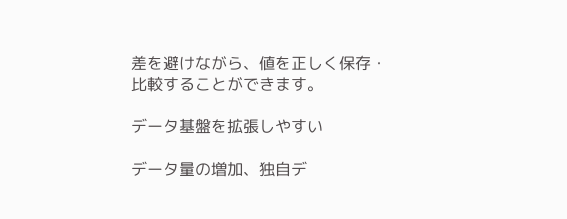差を避けながら、値を正しく保存・比較することができます。

データ基盤を拡張しやすい

データ量の増加、独自デ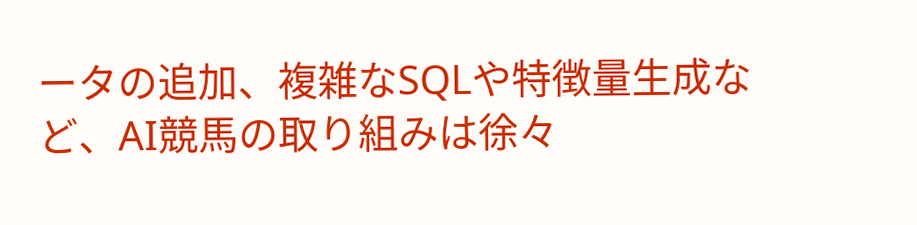ータの追加、複雑なSQLや特徴量生成など、AI競馬の取り組みは徐々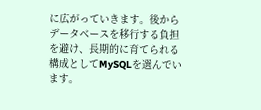に広がっていきます。後からデータベースを移行する負担を避け、長期的に育てられる構成としてMySQLを選んでいます。